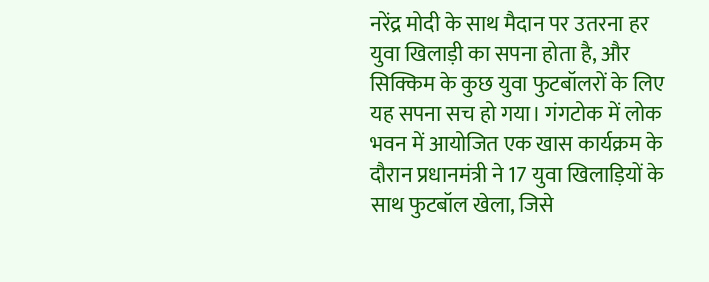नरेंद्र मोदी के साथ मैदान पर उतरना हर युवा खिलाड़ी का सपना होता है, और सिक्किम के कुछ युवा फुटबॉलरों के लिए यह सपना सच हो गया। गंगटोक में लोक भवन में आयोजित एक खास कार्यक्रम के दौरान प्रधानमंत्री ने 17 युवा खिलाड़ियों के साथ फुटबॉल खेला, जिसे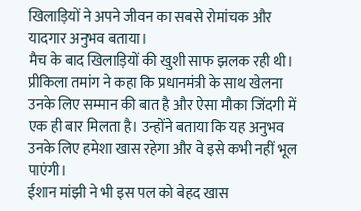खिलाड़ियों ने अपने जीवन का सबसे रोमांचक और यादगार अनुभव बताया।
मैच के बाद खिलाड़ियों की खुशी साफ झलक रही थी। प्रीकिला तमांग ने कहा कि प्रधानमंत्री के साथ खेलना उनके लिए सम्मान की बात है और ऐसा मौका जिंदगी में एक ही बार मिलता है। उन्होंने बताया कि यह अनुभव उनके लिए हमेशा खास रहेगा और वे इसे कभी नहीं भूल पाएंगी।
ईशान मांझी ने भी इस पल को बेहद खास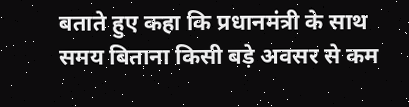बताते हुए कहा कि प्रधानमंत्री के साथ समय बिताना किसी बड़े अवसर से कम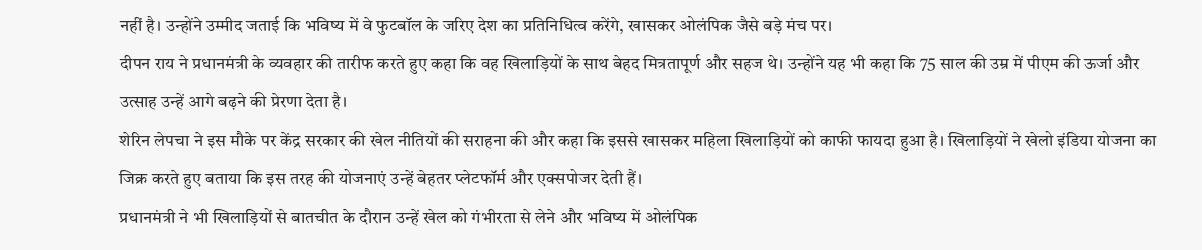नहीं है। उन्होंने उम्मीद जताई कि भविष्य में वे फुटबॉल के जरिए देश का प्रतिनिधित्व करेंगे, खासकर ओलंपिक जैसे बड़े मंच पर।
दीपन राय ने प्रधानमंत्री के व्यवहार की तारीफ करते हुए कहा कि वह खिलाड़ियों के साथ बेहद मित्रतापूर्ण और सहज थे। उन्होंने यह भी कहा कि 75 साल की उम्र में पीएम की ऊर्जा और उत्साह उन्हें आगे बढ़ने की प्रेरणा देता है।
शेरिन लेपचा ने इस मौके पर केंद्र सरकार की खेल नीतियों की सराहना की और कहा कि इससे खासकर महिला खिलाड़ियों को काफी फायदा हुआ है। खिलाड़ियों ने खेलो इंडिया योजना का जिक्र करते हुए बताया कि इस तरह की योजनाएं उन्हें बेहतर प्लेटफॉर्म और एक्सपोजर देती हैं।
प्रधानमंत्री ने भी खिलाड़ियों से बातचीत के दौरान उन्हें खेल को गंभीरता से लेने और भविष्य में ओलंपिक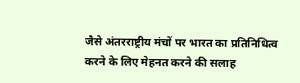जैसे अंतरराष्ट्रीय मंचों पर भारत का प्रतिनिधित्व करने के लिए मेहनत करने की सलाह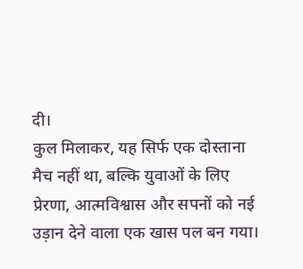दी।
कुल मिलाकर, यह सिर्फ एक दोस्ताना मैच नहीं था, बल्कि युवाओं के लिए प्रेरणा, आत्मविश्वास और सपनों को नई उड़ान देने वाला एक खास पल बन गया।